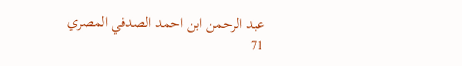عبد الرحمن ابن احمد الصدفي المصري
71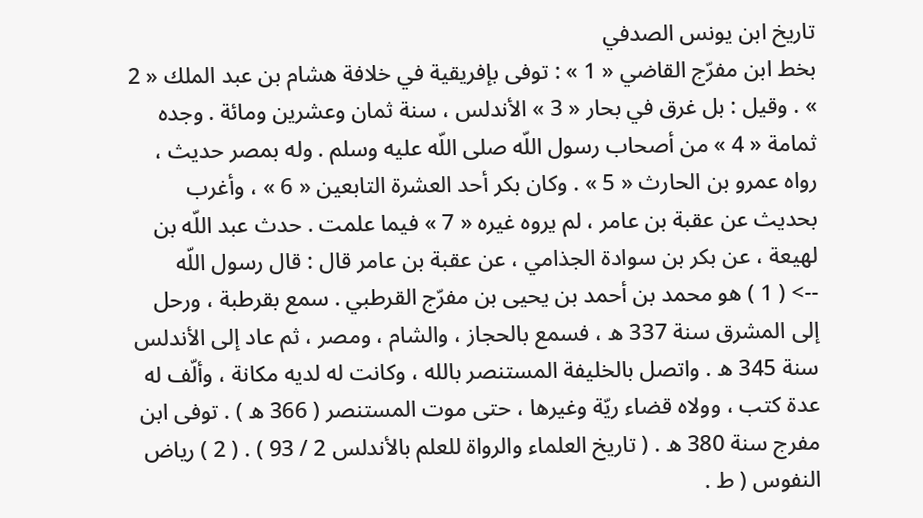تاريخ ابن يونس الصدفي
بخط ابن مفرّج القاضي « 1 » : توفى بإفريقية في خلافة هشام بن عبد الملك « 2 » . وقيل : بل غرق في بحار « 3 » الأندلس ، سنة ثمان وعشرين ومائة . وجده ثمامة « 4 » من أصحاب رسول اللّه صلى اللّه عليه وسلم . وله بمصر حديث ، رواه عمرو بن الحارث « 5 » . وكان بكر أحد العشرة التابعين « 6 » ، وأغرب بحديث عن عقبة بن عامر ، لم يروه غيره « 7 » فيما علمت . حدث عبد اللّه بن لهيعة ، عن بكر بن سوادة الجذامي ، عن عقبة بن عامر قال : قال رسول اللّه
--> ( 1 ) هو محمد بن أحمد بن يحيى بن مفرّج القرطبي . سمع بقرطبة ، ورحل إلى المشرق سنة 337 ه ، فسمع بالحجاز ، والشام ، ومصر ، ثم عاد إلى الأندلس سنة 345 ه . واتصل بالخليفة المستنصر بالله ، وكانت له لديه مكانة ، وألّف له عدة كتب ، وولاه قضاء ريّة وغيرها ، حتى موت المستنصر ( 366 ه ) . توفى ابن مفرج سنة 380 ه . ( تاريخ العلماء والرواة للعلم بالأندلس 2 / 93 ) . ( 2 ) رياض النفوس ( ط .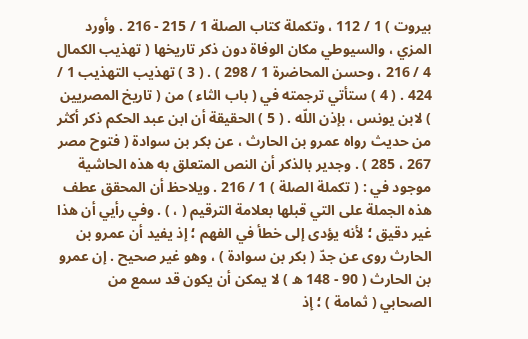بيروت ) 1 / 112 ، وتكملة كتاب الصلة 1 / 215 - 216 . وأورد المزي ، والسيوطي مكان الوفاة دون ذكر تاريخها ( تهذيب الكمال 4 / 216 ، وحسن المحاضرة 1 / 298 ) . ( 3 ) تهذيب التهذيب 1 / 424 . ( 4 ) ستأتي ترجمته في ( باب الثاء ) من ( تاريخ المصريين ) لابن يونس ، بإذن اللّه . ( 5 ) الحقيقة أن ابن عبد الحكم ذكر أكثر من حديث رواه عمرو بن الحارث ، عن بكر بن سوادة ( فتوح مصر 267 ، 285 ) . وجدير بالذكر أن النص المتعلق به هذه الحاشية موجود في : ( تكملة الصلة ) 1 / 216 . ويلاحظ أن المحقق عطف هذه الجملة على التي قبلها بعلامة الترقيم ( ، ) . وفي رأيي أن هذا غير دقيق ؛ لأنه يؤدى إلى خطأ في الفهم ؛ إذ يفيد أن عمرو بن الحارث روى عن جدّ ( بكر بن سوادة ) ، وهو غير صحيح . إن عمرو بن الحارث ( 90 - 148 ه ) لا يمكن أن يكون قد سمع من الصحابي ( ثمامة ) ؛ إذ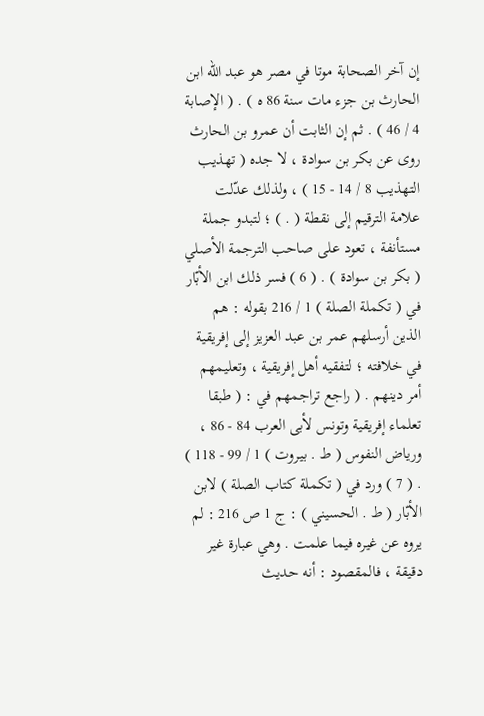إن آخر الصحابة موتا في مصر هو عبد اللّه ابن الحارث بن جزء مات سنة 86 ه ) . ( الإصابة 4 / 46 ) . ثم إن الثابت أن عمرو بن الحارث روى عن بكر بن سوادة ، لا جده ( تهذيب التهذيب 8 / 14 - 15 ) ، ولذلك عدّلت علامة الترقيم إلى نقطة ( . ) ؛ لتبدو جملة مستأنفة ، تعود على صاحب الترجمة الأصلي ( بكر بن سوادة ) . ( 6 ) فسر ذلك ابن الأبّار في ( تكملة الصلة ) 1 / 216 بقوله : هم الذين أرسلهم عمر بن عبد العزيز إلى إفريقية في خلافته ؛ لتفقيه أهل إفريقية ، وتعليمهم أمر دينهم . ( راجع تراجمهم في : ( طبقا تعلماء إفريقية وتونس لأبى العرب 84 - 86 ، ورياض النفوس ( ط . بيروت ) 1 / 99 - 118 ) . ( 7 ) ورد في ( تكملة كتاب الصلة ) لابن الأبّار ( ط . الحسيني ) : ج 1 ص 216 : لم يروه عن غيره فيما علمت . وهي عبارة غير دقيقة ، فالمقصود : أنه حديث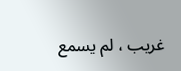غريب ، لم يسمع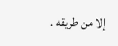إلا من طريقه .